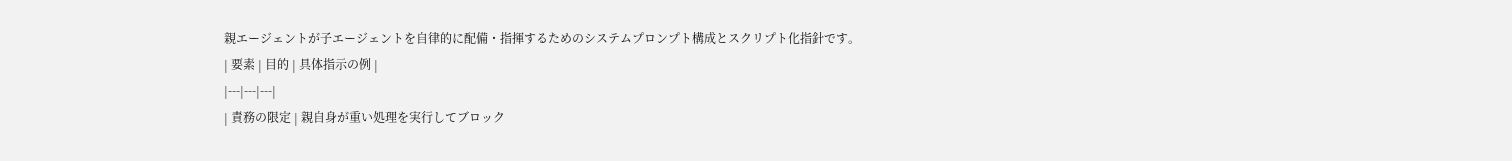親エージェントが子エージェントを自律的に配備・指揮するためのシステムプロンプト構成とスクリプト化指針です。
| 要素 | 目的 | 具体指示の例 |
|---|---|---|
| 責務の限定 | 親自身が重い処理を実行してブロック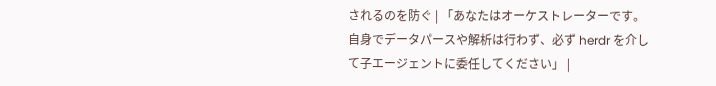されるのを防ぐ | 「あなたはオーケストレーターです。自身でデータパースや解析は行わず、必ず herdr を介して子エージェントに委任してください」 |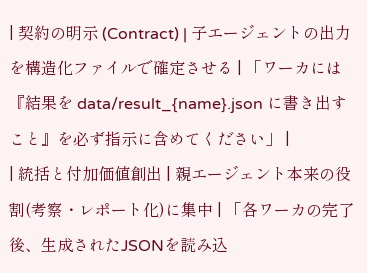| 契約の明示 (Contract) | 子エージェントの出力を構造化ファイルで確定させる | 「ワーカには『結果を data/result_{name}.json に書き出すこと』を必ず指示に含めてください」 |
| 統括と付加価値創出 | 親エージェント本来の役割(考察・レポート化)に集中 | 「各ワーカの完了後、生成されたJSONを読み込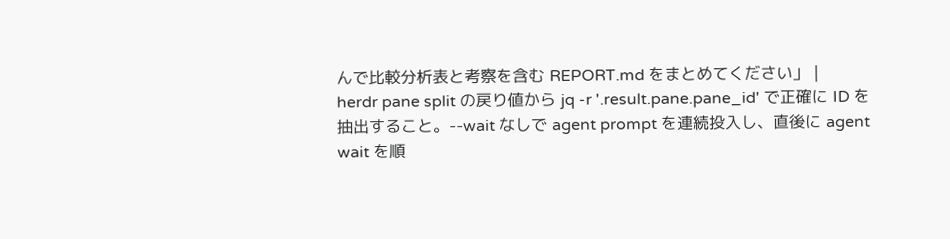んで比較分析表と考察を含む REPORT.md をまとめてください」 |
herdr pane split の戻り値から jq -r '.result.pane.pane_id' で正確に ID を抽出すること。--wait なしで agent prompt を連続投入し、直後に agent wait を順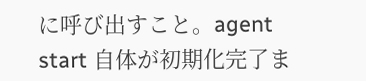に呼び出すこと。agent start 自体が初期化完了ま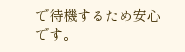で待機するため安心です。